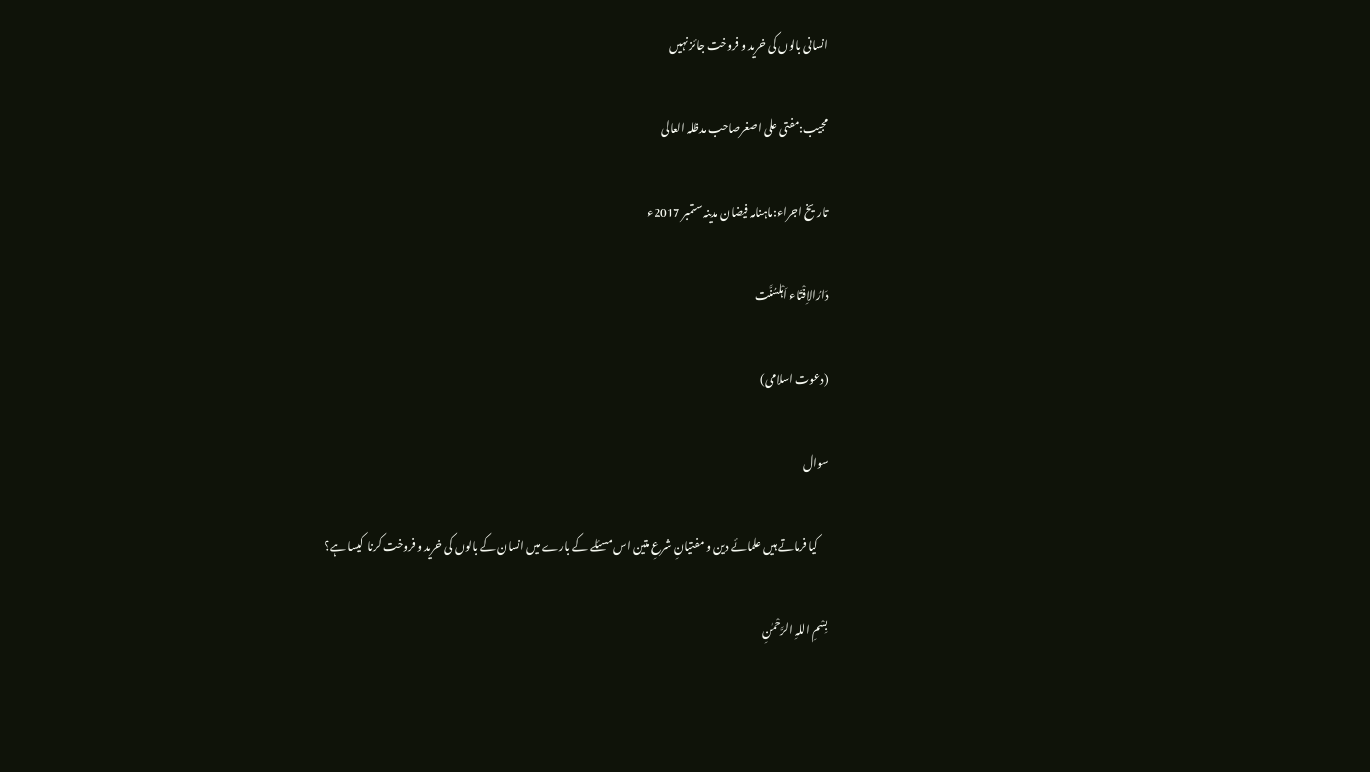انسانی بالوں کی خرید و فروخت جائز نہیں

مجیب:مفتی علی اصغرصاحب مدظلہ العالی

تاریخ اجراء:ماہنامہ فیضان مدینہ ستمبر 2017ء

دَارُالاِفْتَاء اَہْلسُنَّت

(دعوت اسلامی)

سوال

     کیا فرماتے ہیں علمائے دین و مفتیانِ شرعِ متین اس مسئلے کے بارے میں انسان کے بالوں کی خرید و فروخت کرنا  کیسا ہے؟

بِسْمِ اللہِ الرَّحْمٰنِ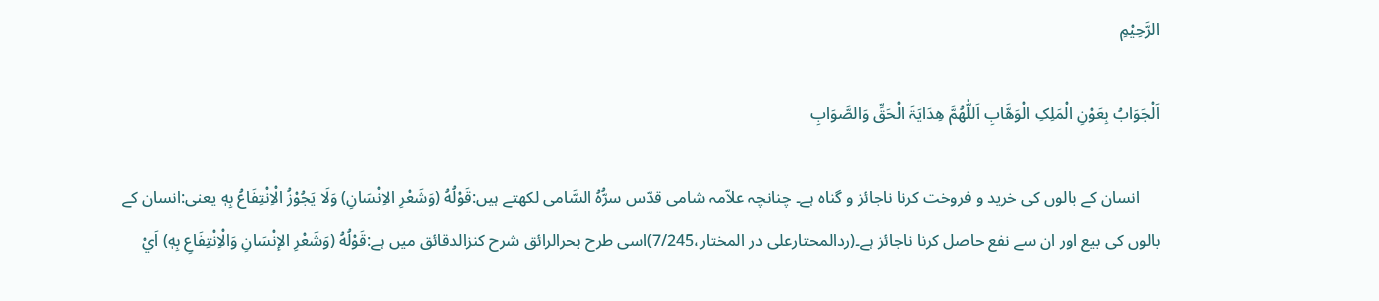الرَّحِیْمِ

اَلْجَوَابُ بِعَوْنِ الْمَلِکِ الْوَھَّابِ اَللّٰھُمَّ ھِدَایَۃَ الْحَقِّ وَالصَّوَابِ

     انسان کے بالوں کی خرید و فروخت کرنا ناجائز و گناہ ہے۔ چنانچہ علاّمہ شامی قدّس سرُّہُ السَّامی لکھتے ہیں:قَوْلُهُ (وَشَعْرِ الاِنْسَانِ) وَلَا يَجُوْزُ الْاِنْتِفَاعُ بِهٖ یعنی:انسان کے بالوں کی بیع اور ان سے نفع حاصل کرنا ناجائز ہے۔(ردالمحتارعلی در المختار،7/245)اسی طرح بحرالرائق شرح کنزالدقائق میں ہے:قَوْلُهُ (وَشَعْرِ الإنْسَانِ وَالْاِنْتِفَاعِ بِهٖ) اَيْ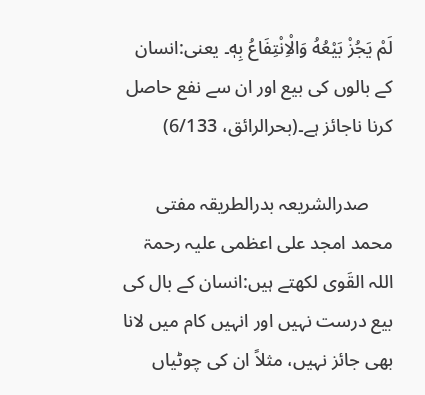لَمْ يَجُزْ بَيْعُهُ وَالْاِنْتِفَاعُ بِهٖ۔ یعنی:انسان کے بالوں کی بیع اور ان سے نفع حاصل کرنا ناجائز ہے۔(بحرالرائق، 6/133)

     صدرالشریعہ بدرالطریقہ مفتی محمد امجد علی اعظمی علیہ رحمۃ اللہ القَوی لکھتے ہیں:انسان کے بال کی بیع درست نہیں اور انہیں کام میں لانا بھی جائز نہیں، مثلاً ان کی چوٹیاں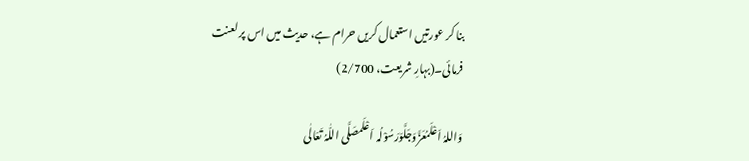بنا کر عورتیں استعمال کریں حرام ہے، حدیث میں اس پر لعنت فرمائی۔(بہارِ شریعت، 2/700)

وَاللہُ اَعْلَمُعَزَّوَجَلَّوَرَسُوْلُہ اَعْلَمصَلَّی اللّٰہُ تَعَالٰی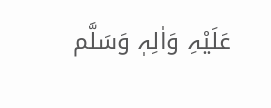عَلَیْہِ وَاٰلِہٖ وَسَلَّم